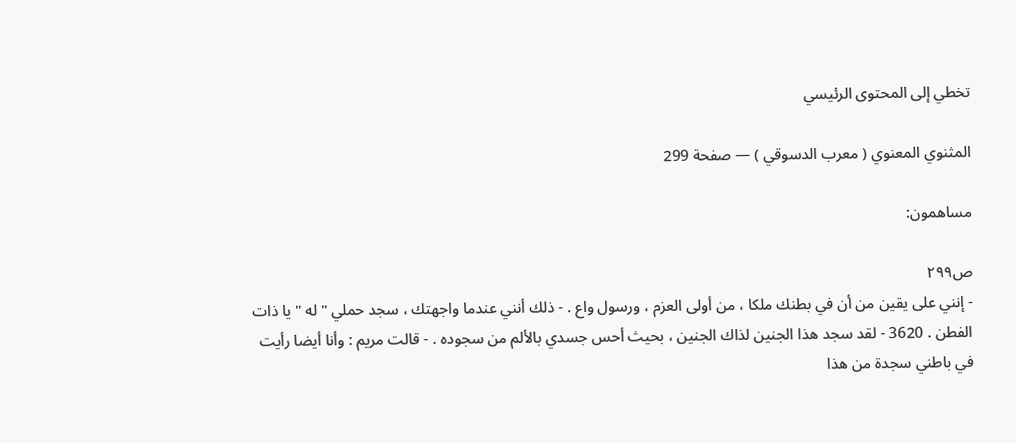تخطي إلى المحتوى الرئيسي

المثنوي المعنوي ( معرب الدسوقي ) — صفحة 299

مساهمون:

ص٢٩٩
- إنني على يقين من أن في بطنك ملكا ، من أولى العزم ، ورسول واع . - ذلك أنني عندما واجهتك ، سجد حملي " له " يا ذات الفطن . 3620 - لقد سجد هذا الجنين لذاك الجنين ، بحيث أحس جسدي بالألم من سجوده . - قالت مريم : وأنا أيضا رأيت في باطني سجدة من هذا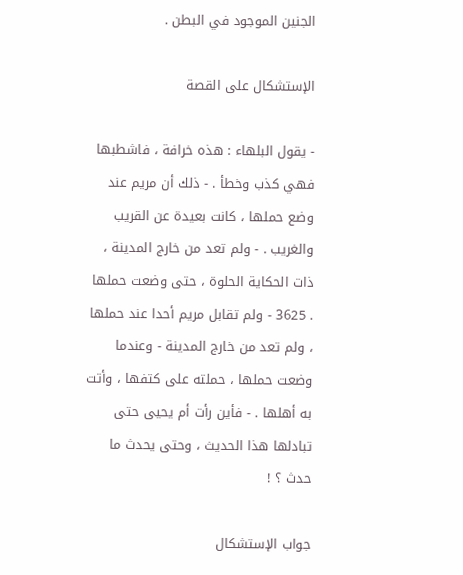الجنين الموجود في البطن .

الإستشكال على القصة

- يقول البلهاء : هذه خرافة ، فاشطبها فهي كذب وخطأ . - ذلك أن مريم عند وضع حملها ، كانت بعيدة عن القريب والغريب . - ولم تعد من خارج المدينة ، ذات الحكاية الحلوة ، حتى وضعت حملها . 3625 - ولم تقابل مريم أحدا عند حملها ، ولم تعد من خارج المدينة - وعندما وضعت حملها ، حملته على كتفها ، وأتت به أهلها . - فأين رأت أم يحيى حتى تبادلها هذا الحديث ، وحتى يحدث ما حدث ؟ !

جواب الإستشكال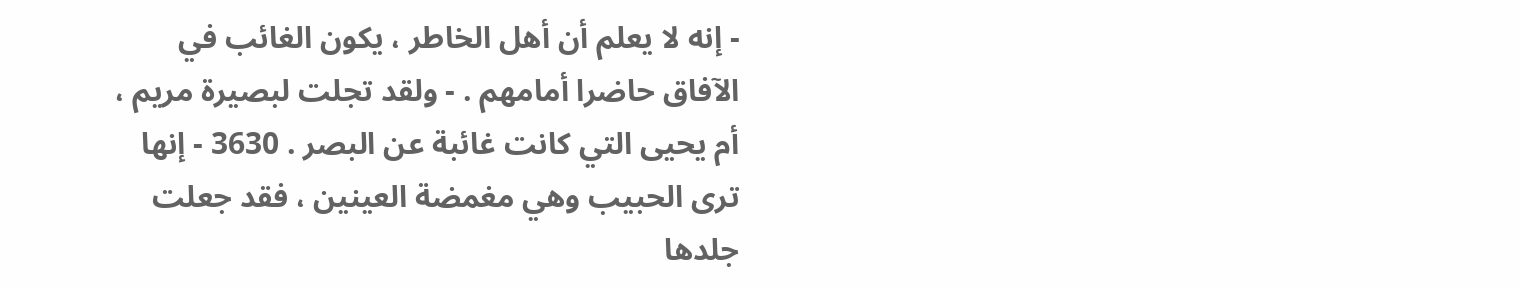- إنه لا يعلم أن أهل الخاطر ، يكون الغائب في الآفاق حاضرا أمامهم . - ولقد تجلت لبصيرة مريم ، أم يحيى التي كانت غائبة عن البصر . 3630 - إنها ترى الحبيب وهي مغمضة العينين ، فقد جعلت جلدها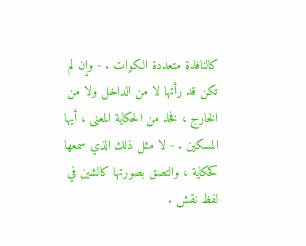كالنافذة متعددة الكوات . - وإن لم تكن قد رأتها لا من الداخل ولا من الخارج ، فخذ من الحكاية المعنى ، أيها المسكين . - لا مثل ذلك الذي سمعها كحكاية ، والتصق بصورتها كالشين في لفظ نقش .